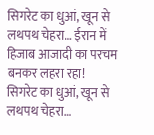सिगरेट का धुआं, खून से लथपथ चेहरा… ईरान में हिजाब आजादी का परचम बनकर लहरा रहा!
सिगरेट का धुआं, खून से लथपथ चेहरा…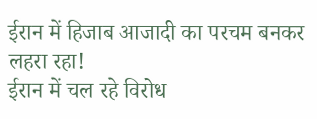ईरान में हिजाब आजादी का परचम बनकर लहरा रहा!
ईरान में चल रहे विरोध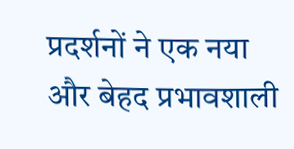प्रदर्शनों ने एक नया और बेहद प्रभावशाली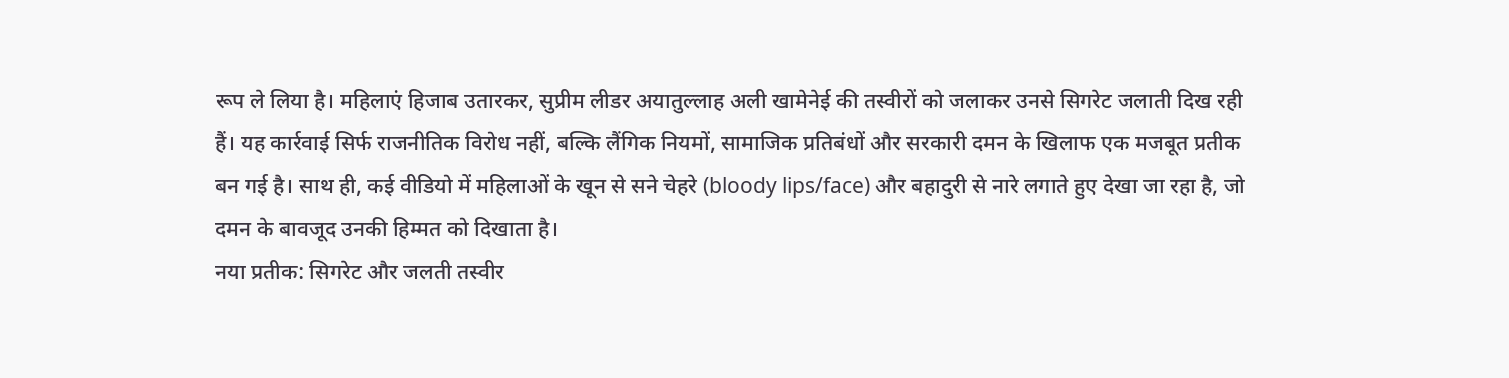रूप ले लिया है। महिलाएं हिजाब उतारकर, सुप्रीम लीडर अयातुल्लाह अली खामेनेई की तस्वीरों को जलाकर उनसे सिगरेट जलाती दिख रही हैं। यह कार्रवाई सिर्फ राजनीतिक विरोध नहीं, बल्कि लैंगिक नियमों, सामाजिक प्रतिबंधों और सरकारी दमन के खिलाफ एक मजबूत प्रतीक बन गई है। साथ ही, कई वीडियो में महिलाओं के खून से सने चेहरे (bloody lips/face) और बहादुरी से नारे लगाते हुए देखा जा रहा है, जो दमन के बावजूद उनकी हिम्मत को दिखाता है।
नया प्रतीक: सिगरेट और जलती तस्वीर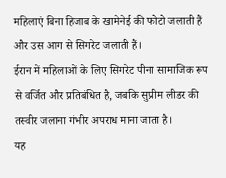महिलाएं बिना हिजाब के खामेनेई की फोटो जलाती हैं और उस आग से सिगरेट जलाती हैं।
ईरान में महिलाओं के लिए सिगरेट पीना सामाजिक रूप से वर्जित और प्रतिबंधित है, जबकि सुप्रीम लीडर की तस्वीर जलाना गंभीर अपराध माना जाता है।
यह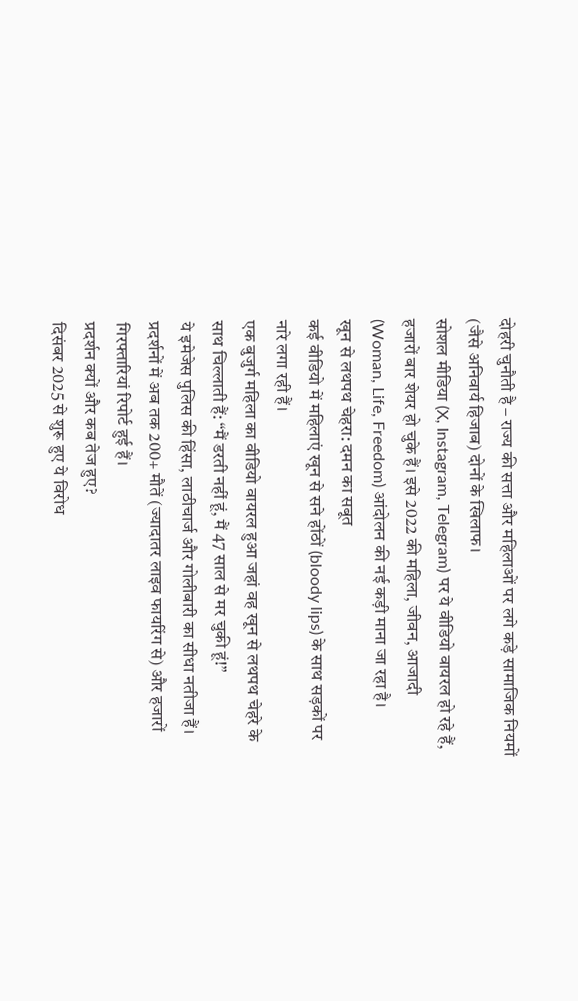दोहरी चुनौती है – राज्य की सत्ता और महिलाओं पर लगे कड़े सामाजिक नियमों (जैसे अनिवार्य हिजाब) दोनों के खिलाफ।
सोशल मीडिया (X, Instagram, Telegram) पर ये वीडियो वायरल हो रहे हैं, हजारों बार शेयर हो चुके हैं। इसे 2022 की महिला, जीवन, आजादी (Woman, Life, Freedom) आंदोलन की नई कड़ी माना जा रहा है।
खून से लथपथ चेहरा: दमन का सबूत
कई वीडियो में महिलाएं खून से सने होंठों (bloody lips) के साथ सड़कों पर नारे लगा रही हैं।
एक बुजुर्ग महिला का वीडियो वायरल हुआ जहां वह खून से लथपथ चेहरे के साथ चिल्लाती हैं: “मैं डरती नहीं हूं, मैं 47 साल से मर चुकी हूं!”
ये इमेजेस पुलिस की हिंसा, लाठीचार्ज और गोलीबारी का सीधा नतीजा हैं। प्रदर्शनों में अब तक 200+ मौतें (ज्यादातर लाइव फायरिंग से) और हजारों गिरफ्तारियां रिपोर्ट हुई हैं।
प्रदर्शन क्यों और कब तेज हुए?
दिसंबर 2025 से शुरू हुए ये विरोध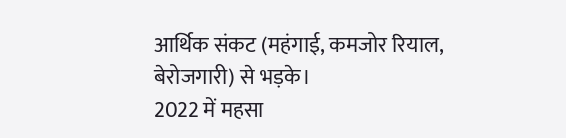आर्थिक संकट (महंगाई, कमजोर रियाल, बेरोजगारी) से भड़के।
2022 में महसा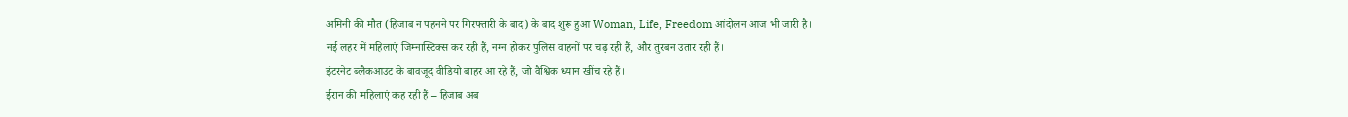अमिनी की मौत (हिजाब न पहनने पर गिरफ्तारी के बाद) के बाद शुरू हुआ Woman, Life, Freedom आंदोलन आज भी जारी है।
नई लहर में महिलाएं जिम्नास्टिक्स कर रही हैं, नग्न होकर पुलिस वाहनों पर चढ़ रही हैं, और तुरबन उतार रही हैं।
इंटरनेट ब्लैकआउट के बावजूद वीडियो बाहर आ रहे हैं, जो वैश्विक ध्यान खींच रहे हैं।
ईरान की महिलाएं कह रही हैं – हिजाब अब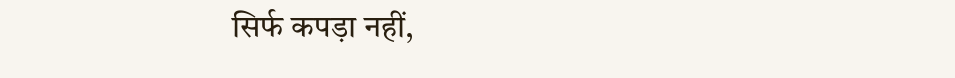सिर्फ कपड़ा नहीं,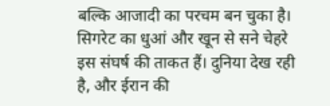बल्कि आजादी का परचम बन चुका है। सिगरेट का धुआं और खून से सने चेहरे इस संघर्ष की ताकत हैं। दुनिया देख रही है, और ईरान की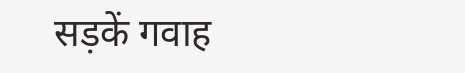सड़कें गवाह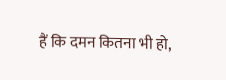हैं कि दमन कितना भी हो,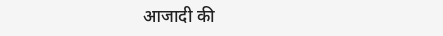आजादी की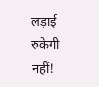लड़ाई रुकेगी नहीं!